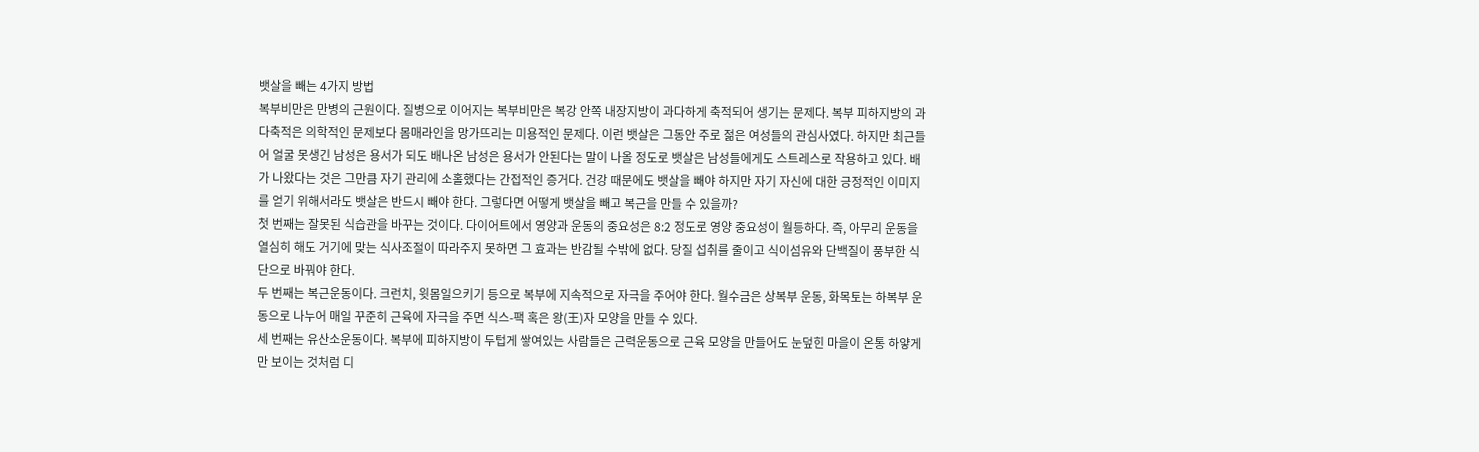뱃살을 빼는 4가지 방법
복부비만은 만병의 근원이다. 질병으로 이어지는 복부비만은 복강 안쪽 내장지방이 과다하게 축적되어 생기는 문제다. 복부 피하지방의 과다축적은 의학적인 문제보다 몸매라인을 망가뜨리는 미용적인 문제다. 이런 뱃살은 그동안 주로 젊은 여성들의 관심사였다. 하지만 최근들어 얼굴 못생긴 남성은 용서가 되도 배나온 남성은 용서가 안된다는 말이 나올 정도로 뱃살은 남성들에게도 스트레스로 작용하고 있다. 배가 나왔다는 것은 그만큼 자기 관리에 소홀했다는 간접적인 증거다. 건강 때문에도 뱃살을 빼야 하지만 자기 자신에 대한 긍정적인 이미지를 얻기 위해서라도 뱃살은 반드시 빼야 한다. 그렇다면 어떻게 뱃살을 빼고 복근을 만들 수 있을까?
첫 번째는 잘못된 식습관을 바꾸는 것이다. 다이어트에서 영양과 운동의 중요성은 8:2 정도로 영양 중요성이 월등하다. 즉, 아무리 운동을 열심히 해도 거기에 맞는 식사조절이 따라주지 못하면 그 효과는 반감될 수밖에 없다. 당질 섭취를 줄이고 식이섬유와 단백질이 풍부한 식단으로 바꿔야 한다.
두 번째는 복근운동이다. 크런치, 윗몸일으키기 등으로 복부에 지속적으로 자극을 주어야 한다. 월수금은 상복부 운동, 화목토는 하복부 운동으로 나누어 매일 꾸준히 근육에 자극을 주면 식스-팩 혹은 왕(王)자 모양을 만들 수 있다.
세 번째는 유산소운동이다. 복부에 피하지방이 두텁게 쌓여있는 사람들은 근력운동으로 근육 모양을 만들어도 눈덮힌 마을이 온통 하얗게만 보이는 것처럼 디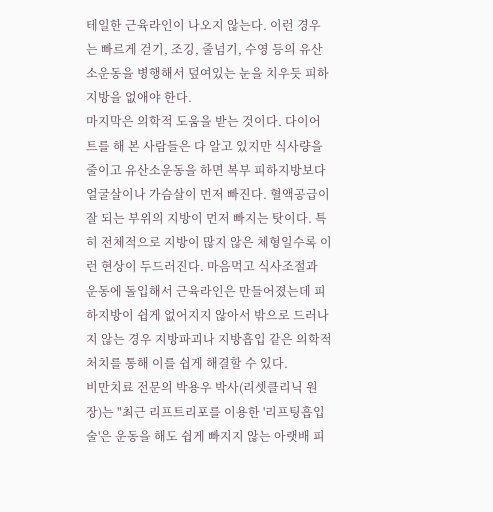테일한 근육라인이 나오지 않는다. 이런 경우는 빠르게 걷기, 조깅, 줄넘기, 수영 등의 유산소운동을 병행해서 덮여있는 눈을 치우듯 피하지방을 없애야 한다.
마지막은 의학적 도움을 받는 것이다. 다이어트를 해 본 사람들은 다 알고 있지만 식사량을 줄이고 유산소운동을 하면 복부 피하지방보다 얼굴살이나 가슴살이 먼저 빠진다. 혈액공급이 잘 되는 부위의 지방이 먼저 빠지는 탓이다. 특히 전체적으로 지방이 많지 않은 체형일수록 이런 현상이 두드러진다. 마음먹고 식사조절과 운동에 돌입해서 근육라인은 만들어졌는데 피하지방이 쉽게 없어지지 않아서 밖으로 드러나지 않는 경우 지방파괴나 지방흡입 같은 의학적 처치를 통해 이를 쉽게 해결할 수 있다.
비만치료 전문의 박용우 박사(리셋클리닉 원장)는 "최근 리프트리포를 이용한 '리프팅흡입술'은 운동을 해도 쉽게 빠지지 않는 아랫배 피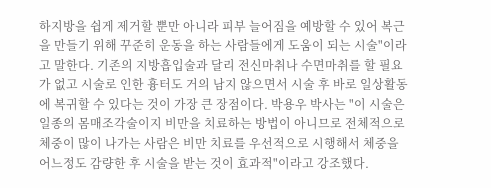하지방을 쉽게 제거할 뿐만 아니라 피부 늘어짐을 예방할 수 있어 복근을 만들기 위해 꾸준히 운동을 하는 사람들에게 도움이 되는 시술"이라고 말한다. 기존의 지방흡입술과 달리 전신마취나 수면마취를 할 필요가 없고 시술로 인한 흉터도 거의 남지 않으면서 시술 후 바로 일상활동에 복귀할 수 있다는 것이 가장 큰 장점이다. 박용우 박사는 "이 시술은 일종의 몸매조각술이지 비만을 치료하는 방법이 아니므로 전체적으로 체중이 많이 나가는 사람은 비만 치료를 우선적으로 시행해서 체중을 어느정도 감량한 후 시술을 받는 것이 효과적"이라고 강조했다.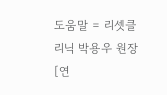도움말 = 리셋클리닉 박용우 원장
[연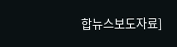합뉴스보도자료]